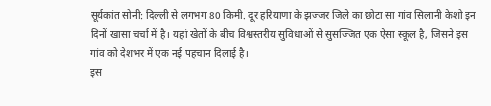सूर्यकांत सोनी: दिल्ली से लगभग 80 किमी. दूर हरियाणा के झज्जर जिले का छोटा सा गांव सिलानी केशो इन दिनों खासा चर्चा में है। यहां खेतों के बीच विश्वस्तरीय सुविधाओं से सुसज्जित एक ऐसा स्कूल है, जिसने इस गांव को देशभर में एक नई पहचान दिलाई है।
इस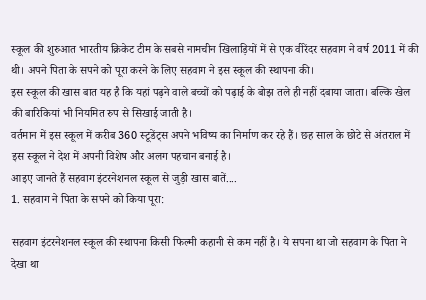स्कूल की शुरुआत भारतीय क्रिकेट टीम के सबसे नामचीन खिलाड़ियों में से एक वीरेंदर सहवाग ने वर्ष 2011 में की थी। अपने पिता के सपने को पूरा करने के लिए सहवाग ने इस स्कूल की स्थापना की।
इस स्कूल की खास बात यह है कि यहां पढ़ने वाले बच्चों को पढ़ाई के बोझ तले ही नहीं दबाया जाता। बल्कि खेल की बारिकियां भी नियमित रुप से सिखाई जाती है।
वर्तमान में इस स्कूल में करीब 360 स्टूडेंट्स अपने भविष्य का निर्माण कर रहे हैं। छह साल के छोटे से अंतराल में इस स्कूल ने देश में अपनी विशेष और अलग पहचान बनाई है।
आइए जानते हैं सहवाग इंटरनेशनल स्कूल से जुड़ी खास बातें....
1. सहवाग ने पिता के सपने को किया पूरा:

सहवाग इंटरनेशनल स्कूल की स्थापना किसी फिल्मी कहानी से कम नहीं है। ये सपना था जो सहवाग के पिता ने देखा था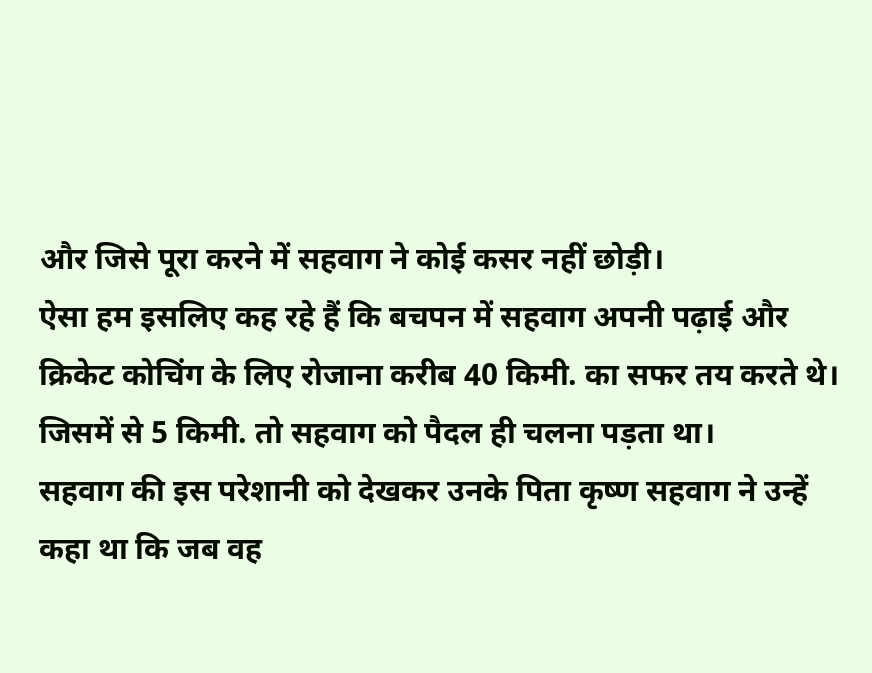और जिसे पूरा करने में सहवाग ने कोई कसर नहीं छोड़ी।
ऐसा हम इसलिए कह रहे हैं कि बचपन में सहवाग अपनी पढ़ाई और क्रिकेट कोचिंग के लिए रोजाना करीब 40 किमी. का सफर तय करते थे। जिसमें से 5 किमी. तो सहवाग को पैदल ही चलना पड़ता था।
सहवाग की इस परेशानी को देखकर उनके पिता कृष्ण सहवाग ने उन्हें कहा था कि जब वह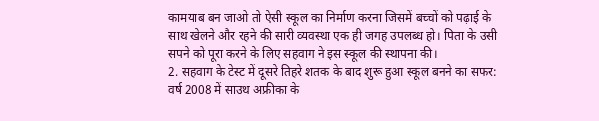कामयाब बन जाओ तो ऐसी स्कूल का निर्माण करना जिसमें बच्चों को पढ़ाई के साथ खेलने और रहने की सारी व्यवस्था एक ही जगह उपलब्ध हो। पिता के उसी सपने को पूरा करने के लिए सहवाग ने इस स्कूल की स्थापना की।
2. सहवाग के टेस्ट में दूसरे तिहरे शतक के बाद शुरू हुआ स्कूल बनने का सफर:
वर्ष 2008 में साउथ अफ्रीका के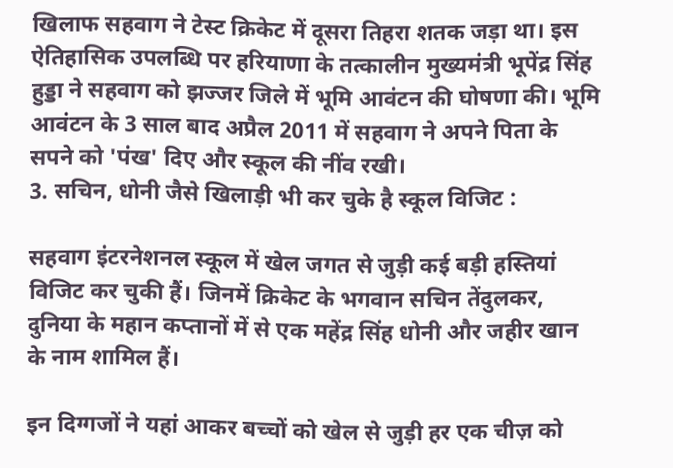खिलाफ सहवाग ने टेस्ट क्रिकेट में दूसरा तिहरा शतक जड़ा था। इस ऐतिहासिक उपलब्धि पर हरियाणा के तत्कालीन मुख्यमंत्री भूपेंद्र सिंह हुड्डा ने सहवाग को झज्जर जिले में भूमि आवंटन की घोषणा की। भूमि आवंटन के 3 साल बाद अप्रैल 2011 में सहवाग ने अपने पिता के सपने को 'पंख' दिए और स्कूल की नींव रखी।
3. सचिन, धोनी जैसे खिलाड़ी भी कर चुके है स्कूल विजिट :

सहवाग इंटरनेशनल स्कूल में खेल जगत से जुड़ी कई बड़ी हस्तियां विजिट कर चुकी हैं। जिनमें क्रिकेट के भगवान सचिन तेंदुलकर, दुनिया के महान कप्तानों में से एक महेंद्र सिंह धोनी और जहीर खान के नाम शामिल हैं।

इन दिग्गजों ने यहां आकर बच्चों को खेल से जुड़ी हर एक चीज़ को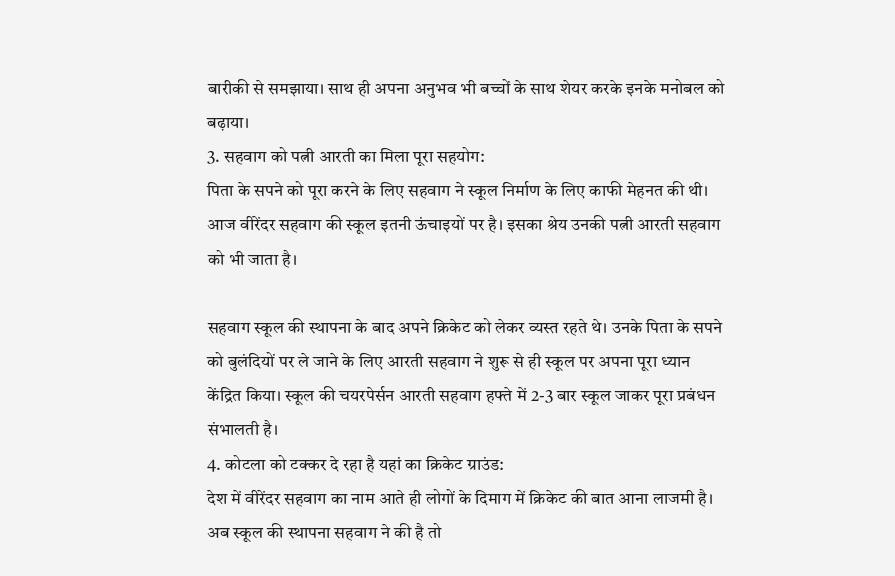बारीकी से समझाया। साथ ही अपना अनुभव भी बच्चों के साथ शेयर करके इनके मनोबल को बढ़ाया।
3. सहवाग को पत्नी आरती का मिला पूरा सहयोग:
पिता के सपने को पूरा करने के लिए सहवाग ने स्कूल निर्माण के लिए काफी मेहनत की थी। आज वीरेंदर सहवाग की स्कूल इतनी ऊंचाइयों पर है। इसका श्रेय उनकी पत्नी आरती सहवाग को भी जाता है।

सहवाग स्कूल की स्थापना के बाद अपने क्रिकेट को लेकर व्यस्त रहते थे। उनके पिता के सपने को बुलंदियों पर ले जाने के लिए आरती सहवाग ने शुरू से ही स्कूल पर अपना पूरा ध्यान केंद्रित किया। स्कूल की चयरपेर्सन आरती सहवाग हफ्ते में 2-3 बार स्कूल जाकर पूरा प्रबंधन संभालती है।
4. कोटला को टक्कर दे रहा है यहां का क्रिकेट ग्राउंड:
देश में वीरेंदर सहवाग का नाम आते ही लोगों के दिमाग में क्रिकेट की बात आना लाजमी है। अब स्कूल की स्थापना सहवाग ने की है तो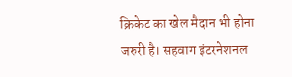क्रिकेट का खेल मैदान भी होना जरुरी है। सहवाग इंटरनेशनल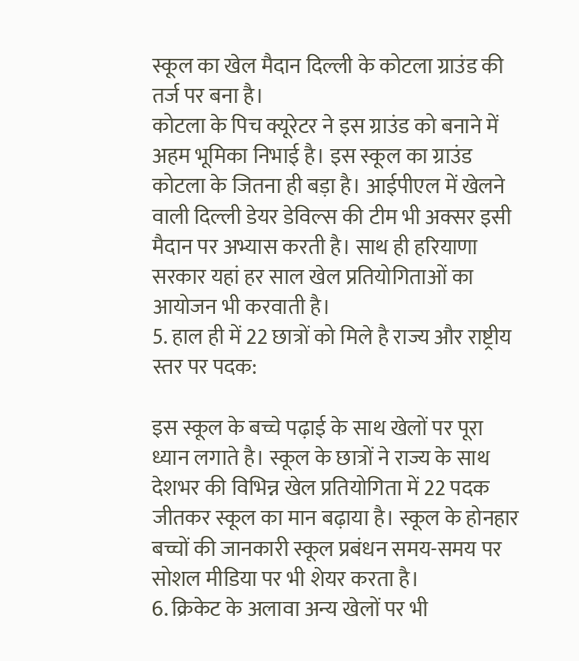स्कूल का खेल मैदान दिल्ली के कोटला ग्राउंड की तर्ज पर बना है।
कोटला के पिच क्यूरेटर ने इस ग्राउंड को बनाने में अहम भूमिका निभाई है। इस स्कूल का ग्राउंड कोटला के जितना ही बड़ा है। आईपीएल में खेलने वाली दिल्ली डेयर डेविल्स की टीम भी अक्सर इसी मैदान पर अभ्यास करती है। साथ ही हरियाणा सरकार यहां हर साल खेल प्रतियोगिताओं का आयोजन भी करवाती है।
5. हाल ही में 22 छात्रों को मिले है राज्य और राष्ट्रीय स्तर पर पदक:

इस स्कूल के बच्चे पढ़ाई के साथ खेलों पर पूरा ध्यान लगाते है। स्कूल के छात्रों ने राज्य के साथ देशभर की विभिन्न खेल प्रतियोगिता में 22 पदक जीतकर स्कूल का मान बढ़ाया है। स्कूल के होनहार बच्चों की जानकारी स्कूल प्रबंधन समय-समय पर सोशल मीडिया पर भी शेयर करता है।
6. क्रिकेट के अलावा अन्य खेलों पर भी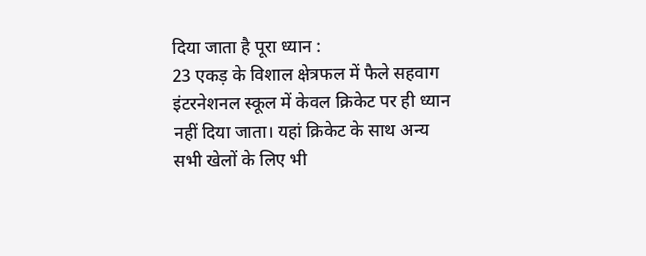दिया जाता है पूरा ध्यान :
23 एकड़ के विशाल क्षेत्रफल में फैले सहवाग इंटरनेशनल स्कूल में केवल क्रिकेट पर ही ध्यान नहीं दिया जाता। यहां क्रिकेट के साथ अन्य सभी खेलों के लिए भी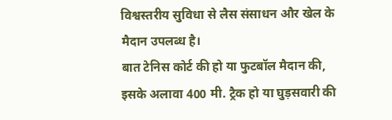विश्वस्तरीय सुविधा से लैस संसाधन और खेल के मैदान उपलब्ध है।
बात टेनिस कोर्ट की हो या फुटबॉल मैदान की, इसके अलावा 400 मी. ट्रैक हो या घुड़सवारी की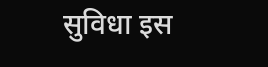सुविधा इस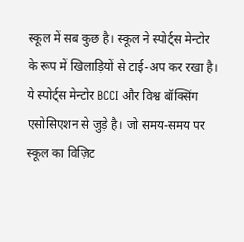स्कूल में सब कुछ है। स्कूल ने स्पोर्ट्स मेन्टोर के रूप में खिलाड़ियों से टाई-अप कर रखा है। ये स्पोर्ट्स मेन्टोर BCCI और विश्व बॉक्सिंग एसोसिएशन से जुड़े है। जो समय-समय पर स्कूल का विज़िट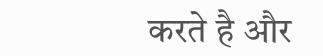करते है और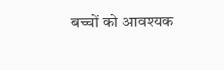बच्चों को आवश्यक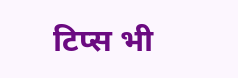टिप्स भी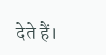देते हैं।